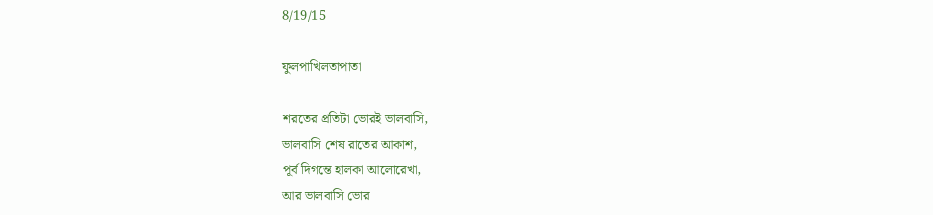8/19/15

ফুলপাখিলতাপাতা

শরতের প্রতিটা ভোরই ভালবাসি,
ভালবাসি শেষ রাতের আকাশ,
পূর্ব দিগন্তে হালকা আলোরেখা,
আর ভালবাসি ভোর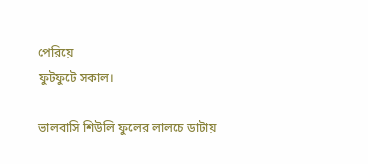পেরিয়ে
ফুটফুটে সকাল।

ভালবাসি শিউলি ফুলের লালচে ডাটায়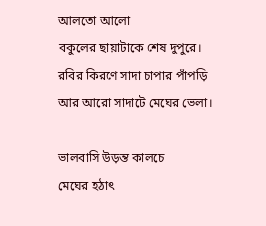আলতো আলো
বকুলের ছায়াটাকে শেষ দুপুরে।
রবির কিরণে সাদা চাপার পাঁপড়ি
আর আরো সাদাটে মেঘের ভেলা।

ভালবাসি উড়ন্ত কালচে
মেঘের হঠাত্‍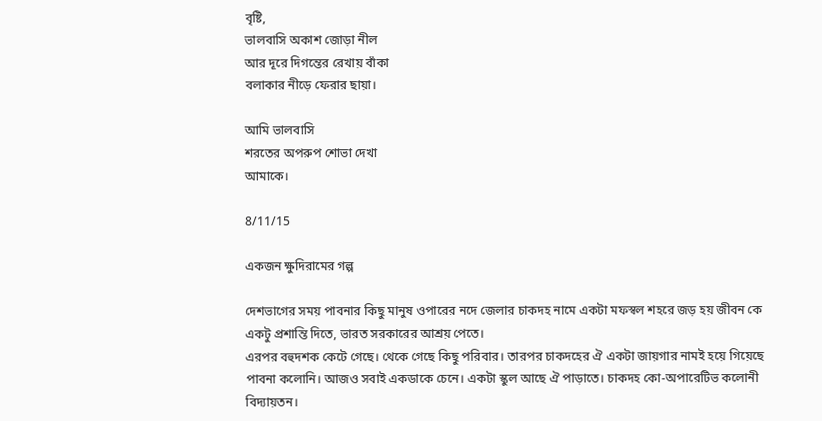বৃষ্টি,
ভালবাসি অকাশ জোড়া নীল
আর দূরে দিগন্তের রেখায় বাঁকা
বলাকার নীড়ে ফেরার ছায়া।

আমি ভালবাসি
শরতের অপরুপ শোভা দেখা
আমাকে।

8/11/15

একজন ক্ষুদিরামের গল্প

দেশভাগের সময় পাবনার কিছু মানুষ ওপারের নদে জেলার চাকদহ নামে একটা মফস্বল শহরে জড় হয় জীবন কে একটু প্রশান্তি দিতে, ভারত সরকারের আশ্রয় পেতে।
এরপর বহুদশক কেটে গেছে। থেকে গেছে কিছু পরিবার। তারপর চাকদহের ঐ একটা জায়গার নামই হয়ে গিয়েছে পাবনা কলোনি। আজও সবাই একডাকে চেনে। একটা স্কুল আছে ঐ পাড়াতে। চাকদহ কো-অপারেটিভ কলোনী বিদ্যায়তন।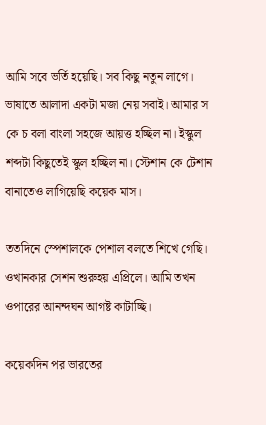আমি সবে ভর্তি হয়েছি। সব কিছু নতুন লাগে। ভাষাতে আলাদা একটা মজা নেয় সবাই। আমার স কে চ বলা বাংলা সহজে আয়ত্ত হচ্ছিল না। ইস্কুল শব্দটা কিছুতেই স্কুল হচ্ছিল না। স্টেশান কে টেশান বানাতেও লাগিয়েছি কয়েক মাস।

ততদিনে স্পেশালকে পেশাল বলতে শিখে গেছি। ওখানকার সেশন শুরুহয় এপ্রিলে। আমি তখন ওপারের আনন্দঘন আগষ্ট কাটাচ্ছি।

কয়েকদিন পর ভারতের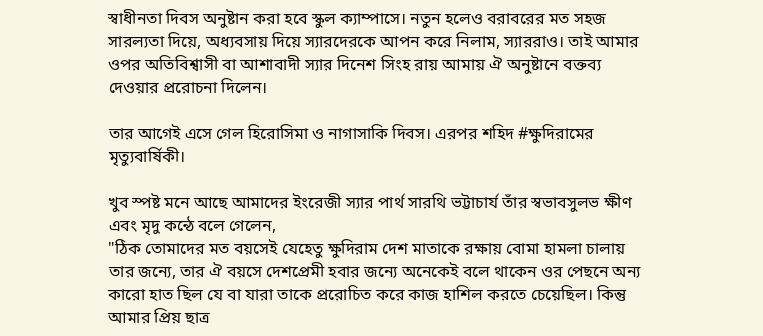স্বাধীনতা দিবস অনুষ্টান করা হবে স্কুল ক্যাম্পাসে। নতুন হলেও বরাবরের মত সহজ সারল্যতা দিয়ে, অধ্যবসায় দিয়ে স্যারদেরকে আপন করে নিলাম, স্যাররাও। তাই আমার ওপর অতিবিশ্বাসী বা আশাবাদী স্যার দিনেশ সিংহ রায় আমায় ঐ অনুষ্টানে বক্তব্য দেওয়ার প্ররোচনা দিলেন।

তার আগেই এসে গেল হিরোসিমা ও নাগাসাকি দিবস। এরপর শহিদ #ক্ষুদিরামের মৃত্যুবার্ষিকী।

খুব স্পষ্ট মনে আছে আমাদের ইংরেজী স্যার পার্থ সারথি ভট্টাচার্য তাঁর স্বভাবসুলভ ক্ষীণ এবং মৃদু কন্ঠে বলে গেলেন,
"ঠিক তোমাদের মত বয়সেই যেহেতু ক্ষুদিরাম দেশ মাতাকে রক্ষায় বোমা হামলা চালায় তার জন্যে, তার ঐ বয়সে দেশপ্রেমী হবার জন্যে অনেকেই বলে থাকেন ওর পেছনে অন্য কারো হাত ছিল যে বা যারা তাকে প্ররোচিত করে কাজ হাশিল করতে চেয়েছিল। কিন্তু আমার প্রিয় ছাত্র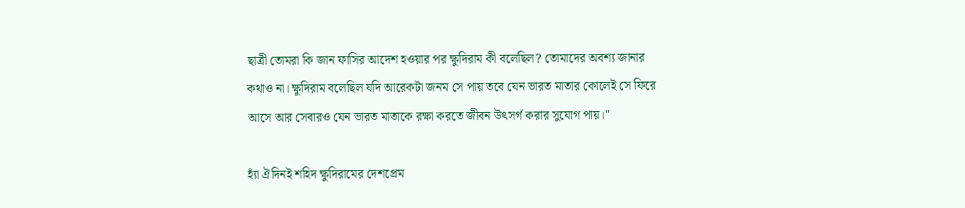ছাত্রী তোমরা কি জান ফাসির আদেশ হওয়ার পর ক্ষুদিরাম কী বলেছিল? তোমাদের অবশ্য জানার কথাও না। ক্ষুদিরাম বলেছিল যদি আরেকটা জনম সে পায় তবে যেন ভারত মাতার কোলেই সে ফিরে আসে আর সেবারও যেন ভারত মাতাকে রক্ষা করতে জীবন উত্‍সর্গ করার সুযোগ পায়।"

হ্যাঁ ঐদিনই শহিদ ক্ষুদিরামের দেশপ্রেম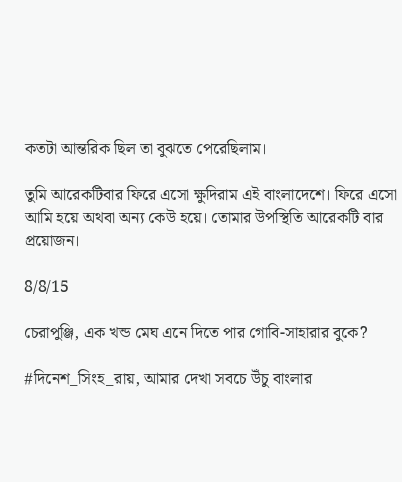কতটা আন্তরিক ছিল তা বুঝতে পেরেছিলাম।

তুমি আরেকটিবার ফিরে এসো ক্ষুদিরাম এই বাংলাদেশে। ফিরে এসো আমি হয়ে অথবা অন্য কেউ হয়ে। তোমার উপস্থিতি আরেকটি বার প্রয়োজন।

8/8/15

চেরাপুঞ্জি, এক খন্ড মেঘ এনে দিতে পার গোবি-সাহারার বুকে?

#দিনেশ_সিংহ_রায়, আমার দেখা সবচে উঁচু বাংলার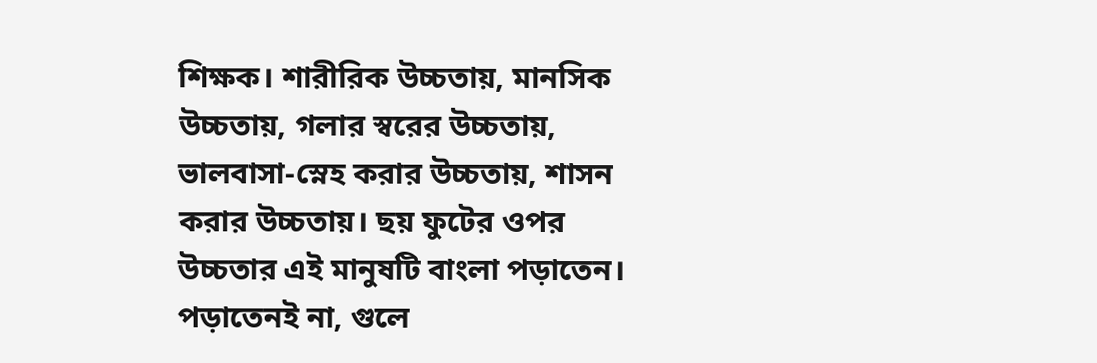শিক্ষক। শারীরিক উচ্চতায়, মানসিক উচ্চতায়, গলার স্বরের উচ্চতায়, ভালবাসা-স্নেহ করার উচ্চতায়, শাসন করার উচ্চতায়। ছয় ফুটের ওপর উচ্চতার এই মানুষটি বাংলা পড়াতেন। পড়াতেনই না, গুলে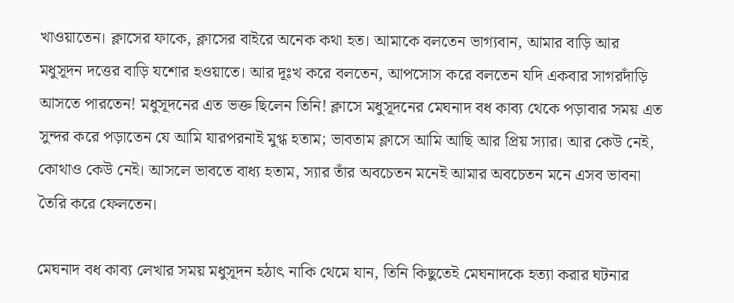খাওয়াতেন। ক্লাসের ফাকে, ক্লাসের বাইরে অনেক কথা হত। আমাকে বলতেন ভাগ্যবান, আমার বাড়ি আর মধুসূদন দত্তের বাড়ি যশোর হওয়াতে। আর দূঃখ করে বলতেন, আপসোস করে বলতেন যদি একবার সাগরদাঁড়ি আসতে পারতেন! মধুসূদনের এত ভক্ত ছিলেন তিনি! ক্লাসে মধুসূদনের মেঘনাদ বধ কাব্য থেকে পড়াবার সময় এত সুন্দর করে পড়াতেন যে আমি যারপরনাই মুগ্ধ হতাম; ভাবতাম ক্লাসে আমি আছি আর প্রিয় স্যার। আর কেউ নেই, কোথাও কেউ নেই। আসলে ভাবতে বাধ্য হতাম, স্যার তাঁর অবচেতন মনেই আমার অবচেতন মনে এসব ভাবনা তৈরি করে ফেলতেন।

মেঘনাদ বধ কাব্য লেখার সময় মধুসূদন হঠাৎ নাকি থেমে যান, তিনি কিছুতেই মেঘনাদকে হত্যা করার ঘটনার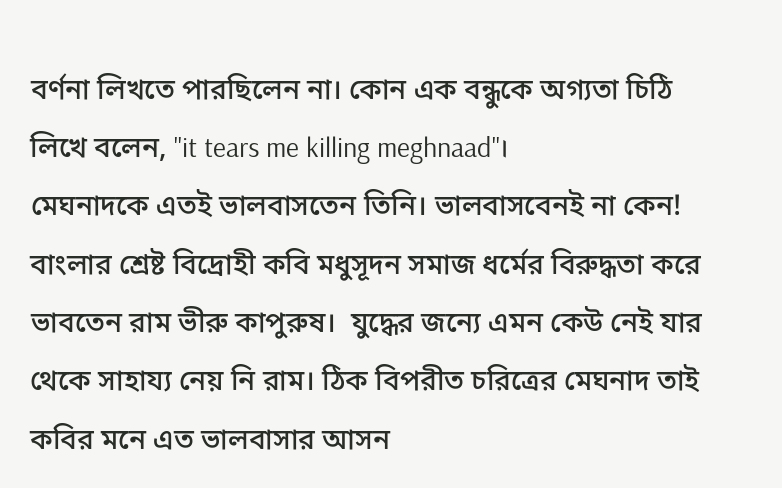বর্ণনা লিখতে পারছিলেন না। কোন এক বন্ধুকে অগ্যতা চিঠি লিখে বলেন, "it tears me killing meghnaad"।
মেঘনাদকে এতই ভালবাসতেন তিনি। ভালবাসবেনই না কেন! বাংলার শ্রেষ্ট বিদ্রোহী কবি মধুসূদন সমাজ ধর্মের বিরুদ্ধতা করে ভাবতেন রাম ভীরু কাপুরুষ।  যুদ্ধের জন্যে এমন কেউ নেই যার থেকে সাহায্য নেয় নি রাম। ঠিক বিপরীত চরিত্রের মেঘনাদ তাই কবির মনে এত ভালবাসার আসন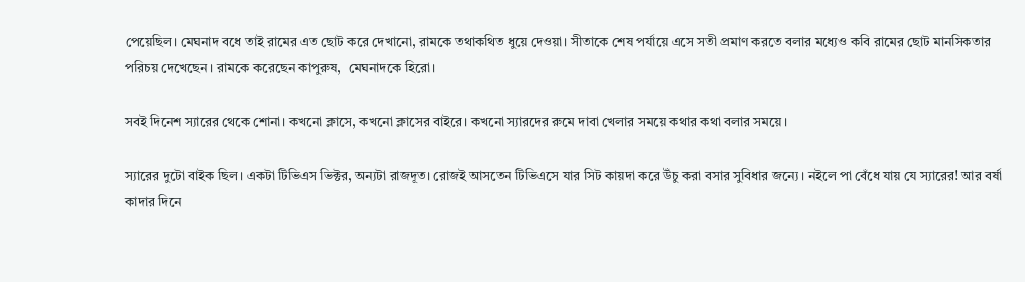পেয়েছিল। মেঘনাদ বধে তাই রামের এত ছোট করে দেখানো, রামকে তথাকথিত ধুয়ে দেওয়া। সীতাকে শেষ পর্যায়ে এসে সতী প্রমাণ করতে বলার মধ্যেও কবি রামের ছোট মানসিকতার পরিচয় দেখেছেন। রামকে করেছেন কাপুরুষ,  মেঘনাদকে হিরো।

সবই দিনেশ স্যারের থেকে শোনা। কখনো ক্লাসে, কখনো ক্লাসের বাইরে। কখনো স্যারদের রুমে দাবা খেলার সময়ে কথার কথা বলার সময়ে।

স্যারের দুটো বাইক ছিল। একটা টিভিএস ভিক্টর, অন্যটা রাজদূত। রোজই আসতেন টিভিএসে যার সিট কায়দা করে উঁচু করা বসার সুবিধার জন্যে। নইলে পা বেঁধে যায় যে স্যারের! আর বর্ষা কাদার দিনে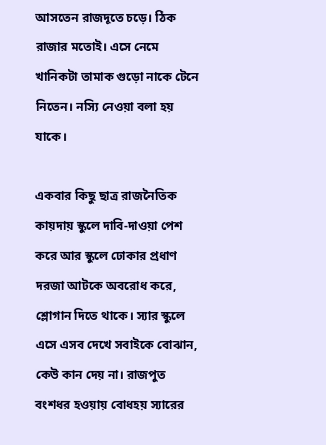আসতেন রাজদূতে চড়ে। ঠিক রাজার মতোই। এসে নেমে খানিকটা তামাক গুড়ো নাকে টেনে নিতেন। নস্যি নেওয়া বলা হয় যাকে।

একবার কিছু ছাত্র রাজনৈতিক কায়দায় স্কুলে দাবি-দাওয়া পেশ করে আর স্কুলে ঢোকার প্রধাণ দরজা আটকে অবরোধ করে, শ্লোগান দিতে থাকে। স্যার স্কুলে এসে এসব দেখে সবাইকে বোঝান, কেউ কান দেয় না। রাজপুত বংশধর হওয়ায় বোধহয় স্যারের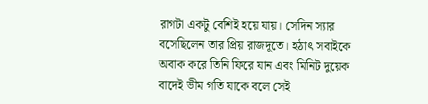রাগটা একটু বেশিই হয়ে যায়। সেদিন স্যার বসেছিলেন তার প্রিয় রাজদূতে। হঠাৎ সবাইকে অবাক করে তিনি ফিরে যান এবং মিনিট দুয়েক বাদেই ভীম গতি যাকে বলে সেই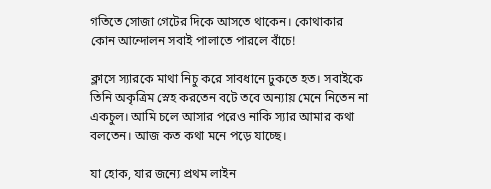গতিতে সোজা গেটের দিকে আসতে থাকেন। কোথাকার কোন আন্দোলন সবাই পালাতে পারলে বাঁচে!

ক্লাসে স্যারকে মাথা নিচু করে সাবধানে ঢুকতে হত। সবাইকে তিনি অকৃত্রিম স্নেহ করতেন বটে তবে অন্যায় মেনে নিতেন না একচুল। আমি চলে আসার পরেও নাকি স্যার আমার কথা বলতেন। আজ কত কথা মনে পড়ে যাচ্ছে।

যা হোক, যার জন্যে প্রথম লাইন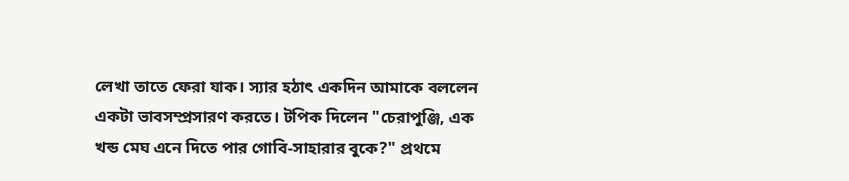লেখা তাতে ফেরা যাক। স্যার হঠাৎ একদিন আমাকে বললেন একটা ভাবসম্প্রসারণ করতে। টপিক দিলেন "চেরাপুঞ্জি, এক খন্ড মেঘ এনে দিতে পার গোবি-সাহারার বুকে?" প্রথমে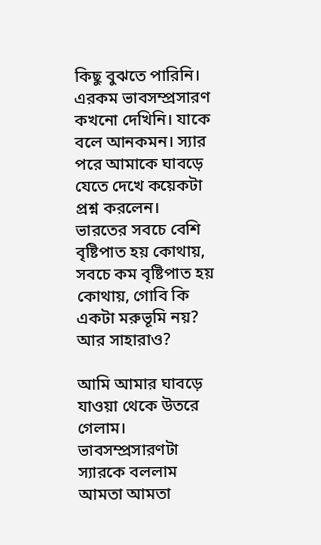কিছু বুঝতে পারিনি। এরকম ভাবসম্প্রসারণ কখনো দেখিনি। যাকে বলে আনকমন। স্যার পরে আমাকে ঘাবড়ে যেতে দেখে কয়েকটা প্রশ্ন করলেন। ভারতের সবচে বেশি বৃষ্টিপাত হয় কোথায়,  সবচে কম বৃষ্টিপাত হয় কোথায়, গোবি কি একটা মরুভূমি নয়? আর সাহারাও?

আমি আমার ঘাবড়ে যাওয়া থেকে উতরে গেলাম। ভাবসম্প্রসারণটা স্যারকে বললাম আমতা আমতা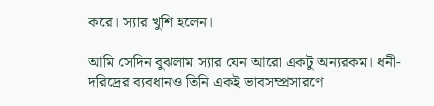করে। স্যার খুশি হলেন।

আমি সেদিন বুঝলাম স্যার যেন আরো একটু অন্যরকম। ধনী-দরিদ্রের ব্যবধানও তিনি একই ভাবসম্প্রসারণে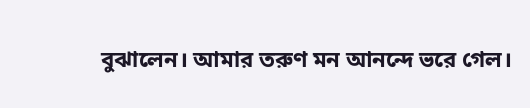বুঝালেন। আমার তরুণ মন আনন্দে ভরে গেল।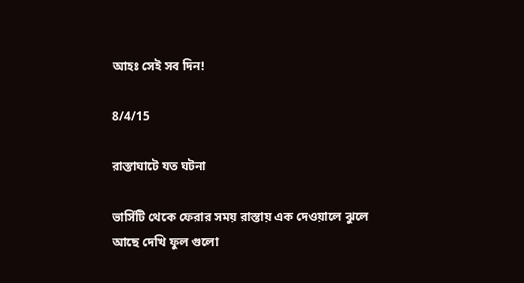আহঃ সেই সব দিন!

8/4/15

রাস্তাঘাটে যত ঘটনা

ভার্সিটি থেকে ফেরার সময় রাস্তায় এক দেওয়ালে ঝুলে আছে দেখি ফুল গুলো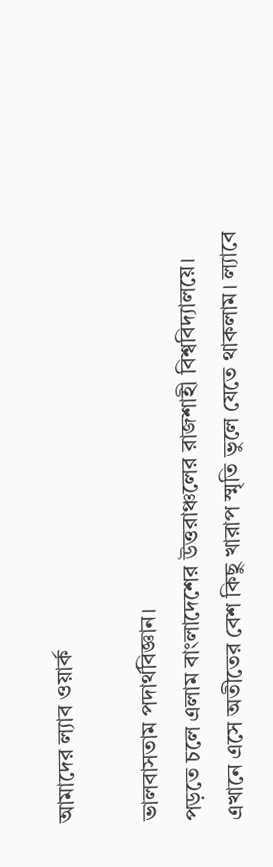আমাদের ল্যাব ওয়ার্ক

ভালবাসতাম পদার্থবিজ্ঞান।
পড়তে চলে এলাম বাংলাদেশের উত্তরাঞ্চলের রাজশাহী বিশ্ববিদ্যালয়ে।
এখানে এসে অতীতের বেশ কিছু খারাপ স্মৃতি ভুলে যেতে থাকলাম। ল্যাবে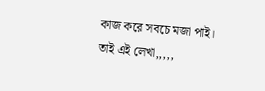কাজ করে সবচে মজা পাই। তাই এই লেখা,,,,,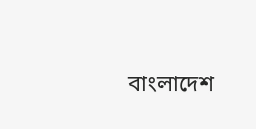বাংলাদেশ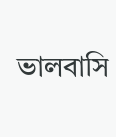ভালবাসি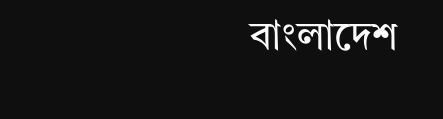বাংলাদেশ